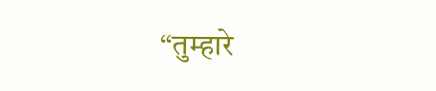“तुम्हारे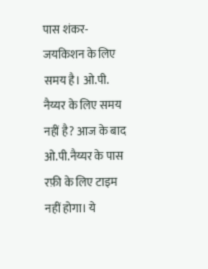पास शंकर-जयकिशन के लिए समय है। ओ.पी. नैय्यर के लिए समय नहीं है? आज के बाद ओ.पी.नैय्यर के पास रफ़ी के लिए टाइम नहीं होगा। ये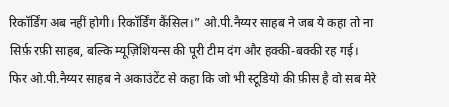रिकॉर्डिंग अब नहीं होगी। रिकॉर्डिंग कैंसिल।” ओ.पी.नैय्यर साहब ने जब ये कहा तो ना सिर्फ़ रफ़ी साहब, बल्कि म्यूज़िशियन्स की पूरी टीम दंग और हक्की-बक्की रह गई।
फिर ओ.पी.नैय्यर साहब ने अकाउंटेंट से कहा कि जो भी स्टूडियो की फ़ीस है वो सब मेरे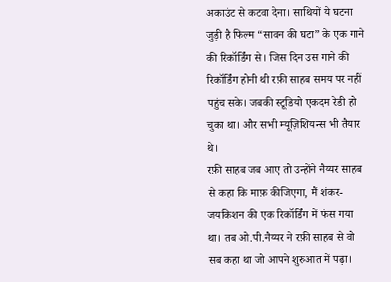अकाउंट से कटवा देना। साथियों ये घटना जुड़ी है फिल्म “सावन की घटा” के एक गाने की रिकॉर्डिंग से। जिस दिन उस गाने की रिकॉर्डिंग होनी थी रफ़ी साहब समय पर नहीं पहुंच सके। जबकी स्टूडियो एकदम रेडी हो चुका था। और सभी म्यूज़िशियन्स भी तैयार थे।
रफ़ी साहब जब आए तो उन्होंने नैय्यर साहब से कहा कि माफ़ कीजिएगा, मैं शंकर-जयकिशन की एक रिकॉर्डिंग में फंस गया था। तब ओ.पी.नैय्यर ने रफ़ी साहब से वो सब कहा था जो आपने शुरुआत में पढ़ा।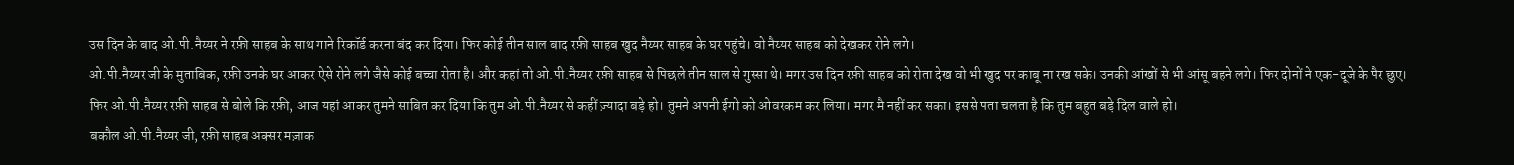उस दिन के बाद ओ.पी.नैय्यर ने रफ़ी साहब के साथ गाने रिकॉर्ड करना बंद कर दिया। फिर कोई तीन साल बाद रफ़ी साहब खुद नैय्यर साहब के घर पहुंचे। वो नैय्यर साहब को देखकर रोने लगे।
ओ.पी.नैय्यर जी के मुताबिक, रफ़ी उनके घर आकर ऐसे रोने लगे जैसे कोई बच्चा रोता है। और कहां तो ओ.पी.नैय्यर रफ़ी साहब से पिछले तीन साल से गुस्सा थे। मगर उस दिन रफ़ी साहब को रोता देख वो भी खुद पर काबू ना रख सके। उनकी आंखों से भी आंसू बहने लगे। फिर दोनों ने एक-दूजे के पैर छुए।
फिर ओ.पी.नैय्यर रफ़ी साहब से बोले कि रफ़ी, आज यहां आकर तुमने साबित कर दिया कि तुम ओ.पी.नैय्यर से कहीं ज़्यादा बड़े हो। तुमने अपनी ईगो को ओवरकम कर लिया। मगर मै नहीं कर सका। इससे पता चलता है कि तुम बहुत बड़े दिल वाले हो।
बकौल ओ.पी.नैय्यर जी, रफ़ी साहब अक्सर मज़ाक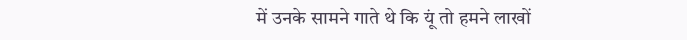में उनके सामने गाते थे कि यूं तो हमने लाखों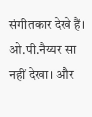संगीतकार देखे हैं। ओ.पी.नैय्यर सा नहीं देखा। और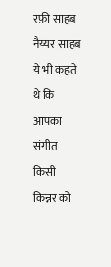रफ़ी साहब नैय्यर साहब ये भी कहते थे कि आपका संगीत किसी किन्नर को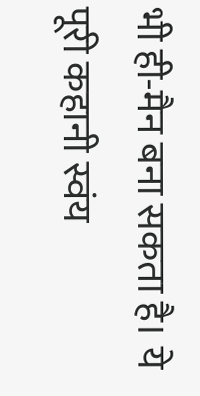भी ही-मैन बना सकता है। ये पूरी कहानी स्वंय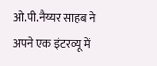ओ.पी.नैय्यर साहब ने अपने एक इंटरव्यू में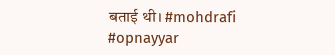बताई थी। #mohdrafi #opnayyar